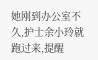她刚到办公室不久,护士余小玲就跑过来,提醒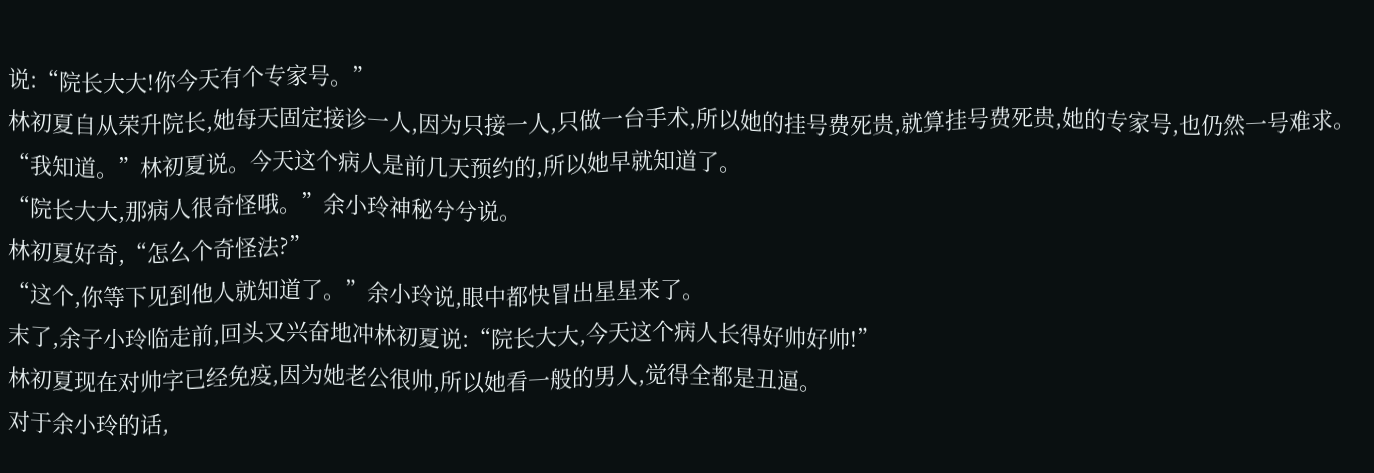说:“院长大大!你今天有个专家号。”
林初夏自从荣升院长,她每天固定接诊一人,因为只接一人,只做一台手术,所以她的挂号费死贵,就算挂号费死贵,她的专家号,也仍然一号难求。
“我知道。”林初夏说。今天这个病人是前几天预约的,所以她早就知道了。
“院长大大,那病人很奇怪哦。”余小玲神秘兮兮说。
林初夏好奇,“怎么个奇怪法?”
“这个,你等下见到他人就知道了。”余小玲说,眼中都快冒出星星来了。
末了,余子小玲临走前,回头又兴奋地冲林初夏说:“院长大大,今天这个病人长得好帅好帅!”
林初夏现在对帅字已经免疫,因为她老公很帅,所以她看一般的男人,觉得全都是丑逼。
对于余小玲的话,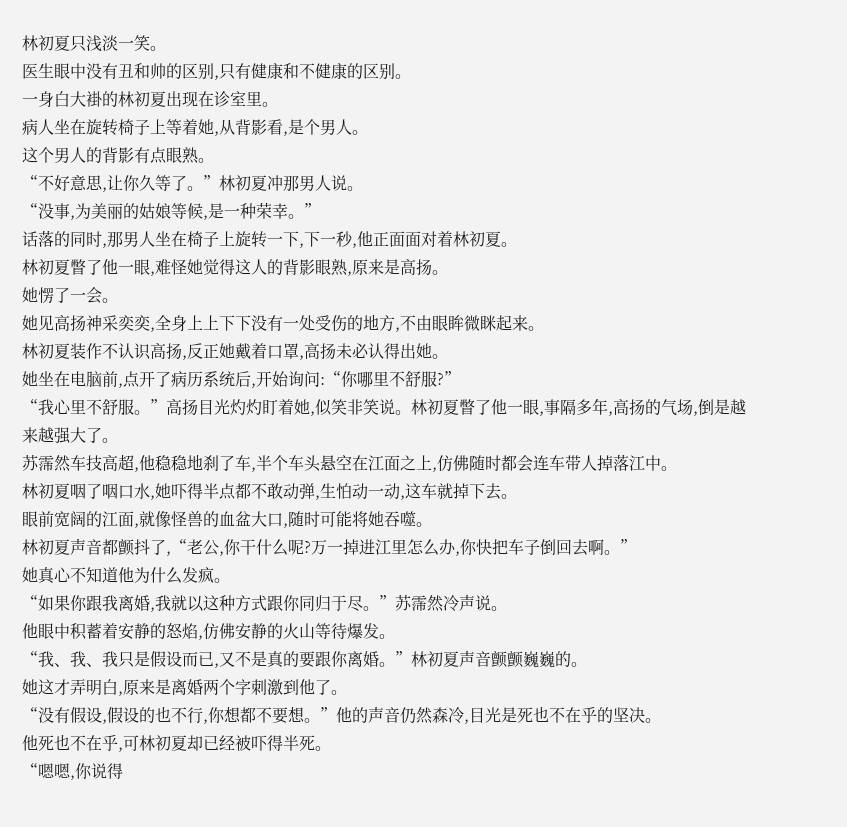林初夏只浅淡一笑。
医生眼中没有丑和帅的区别,只有健康和不健康的区别。
一身白大褂的林初夏出现在诊室里。
病人坐在旋转椅子上等着她,从背影看,是个男人。
这个男人的背影有点眼熟。
“不好意思,让你久等了。”林初夏冲那男人说。
“没事,为美丽的姑娘等候,是一种荣幸。”
话落的同时,那男人坐在椅子上旋转一下,下一秒,他正面面对着林初夏。
林初夏瞥了他一眼,难怪她觉得这人的背影眼熟,原来是高扬。
她愣了一会。
她见高扬神采奕奕,全身上上下下没有一处受伤的地方,不由眼眸微眯起来。
林初夏装作不认识高扬,反正她戴着口罩,高扬未必认得出她。
她坐在电脑前,点开了病历系统后,开始询问:“你哪里不舒服?”
“我心里不舒服。”高扬目光灼灼盯着她,似笑非笑说。林初夏瞥了他一眼,事隔多年,高扬的气场,倒是越来越强大了。
苏霈然车技高超,他稳稳地刹了车,半个车头悬空在江面之上,仿佛随时都会连车带人掉落江中。
林初夏咽了咽口水,她吓得半点都不敢动弹,生怕动一动,这车就掉下去。
眼前宽阔的江面,就像怪兽的血盆大口,随时可能将她吞噬。
林初夏声音都颤抖了,“老公,你干什么呢?万一掉进江里怎么办,你快把车子倒回去啊。”
她真心不知道他为什么发疯。
“如果你跟我离婚,我就以这种方式跟你同归于尽。”苏霈然冷声说。
他眼中积蓄着安静的怒焰,仿佛安静的火山等待爆发。
“我、我、我只是假设而已,又不是真的要跟你离婚。”林初夏声音颤颤巍巍的。
她这才弄明白,原来是离婚两个字刺激到他了。
“没有假设,假设的也不行,你想都不要想。”他的声音仍然森冷,目光是死也不在乎的坚决。
他死也不在乎,可林初夏却已经被吓得半死。
“嗯嗯,你说得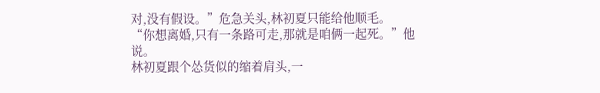对,没有假设。”危急关头,林初夏只能给他顺毛。
“你想离婚,只有一条路可走,那就是咱俩一起死。”他说。
林初夏跟个怂货似的缩着肩头,一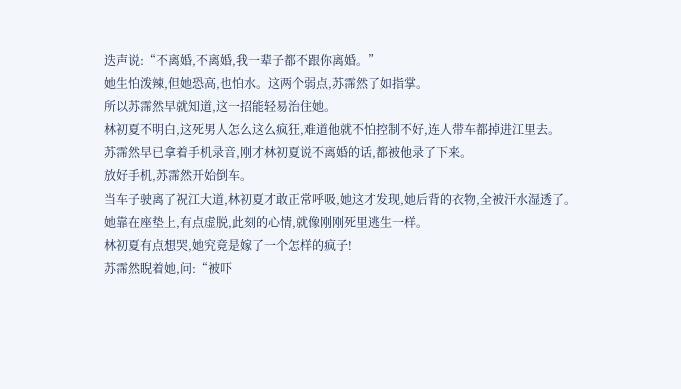迭声说:“不离婚,不离婚,我一辈子都不跟你离婚。”
她生怕泼辣,但她恐高,也怕水。这两个弱点,苏霈然了如指掌。
所以苏霈然早就知道,这一招能轻易治住她。
林初夏不明白,这死男人怎么这么疯狂,难道他就不怕控制不好,连人带车都掉进江里去。
苏霈然早已拿着手机录音,刚才林初夏说不离婚的话,都被他录了下来。
放好手机,苏霈然开始倒车。
当车子驶离了祝江大道,林初夏才敢正常呼吸,她这才发现,她后背的衣物,全被汗水湿透了。
她靠在座垫上,有点虚脱,此刻的心情,就像刚刚死里逃生一样。
林初夏有点想哭,她究竟是嫁了一个怎样的疯子!
苏霈然睨着她,问:“被吓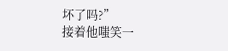坏了吗?”
接着他嗤笑一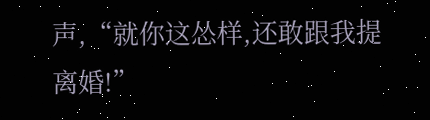声,“就你这怂样,还敢跟我提离婚!”